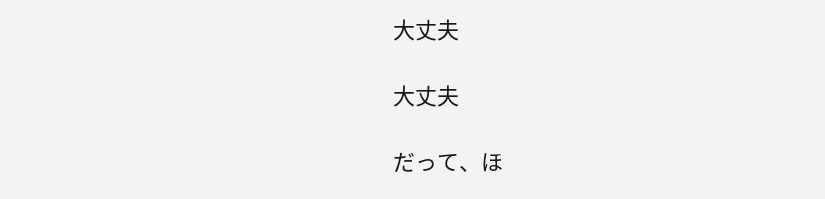大丈夫

大丈夫

だって、ほ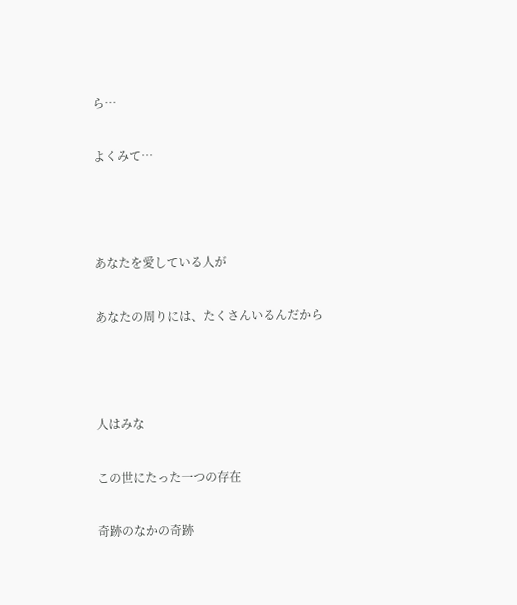ら…

よくみて…



あなたを愛している人が

あなたの周りには、たくさんいるんだから



人はみな

この世にたった一つの存在

奇跡のなかの奇跡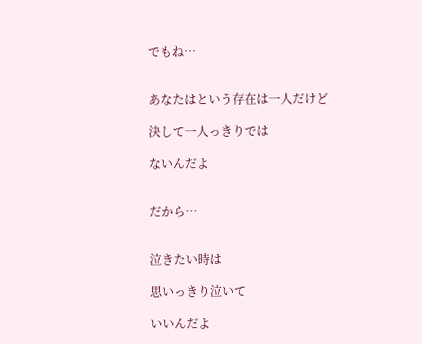でもね…


あなたはという存在は一人だけど

決して一人っきりでは

ないんだよ


だから…


泣きたい時は

思いっきり泣いて

いいんだよ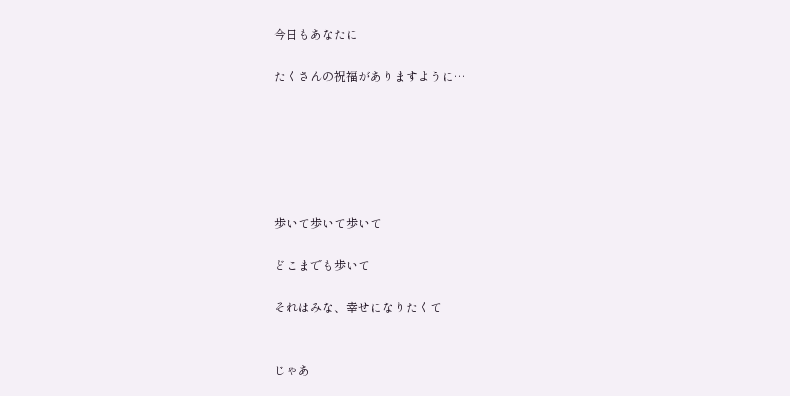今日もあなたに

たくさんの祝福がありますように…






歩いて歩いて歩いて

どこまでも歩いて

それはみな、幸せになりたくて


じゃあ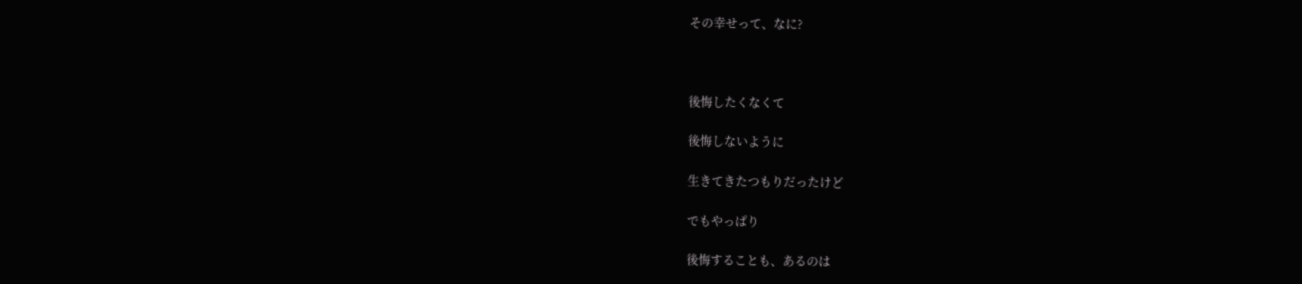その幸せって、なに?



後悔したくなくて

後悔しないように

生きてきたつもりだったけど

でもやっぱり

後悔することも、あるのは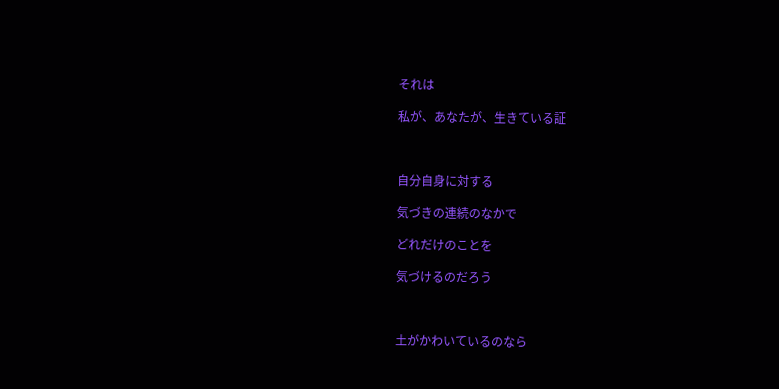それは

私が、あなたが、生きている証



自分自身に対する

気づきの連続のなかで

どれだけのことを

気づけるのだろう



土がかわいているのなら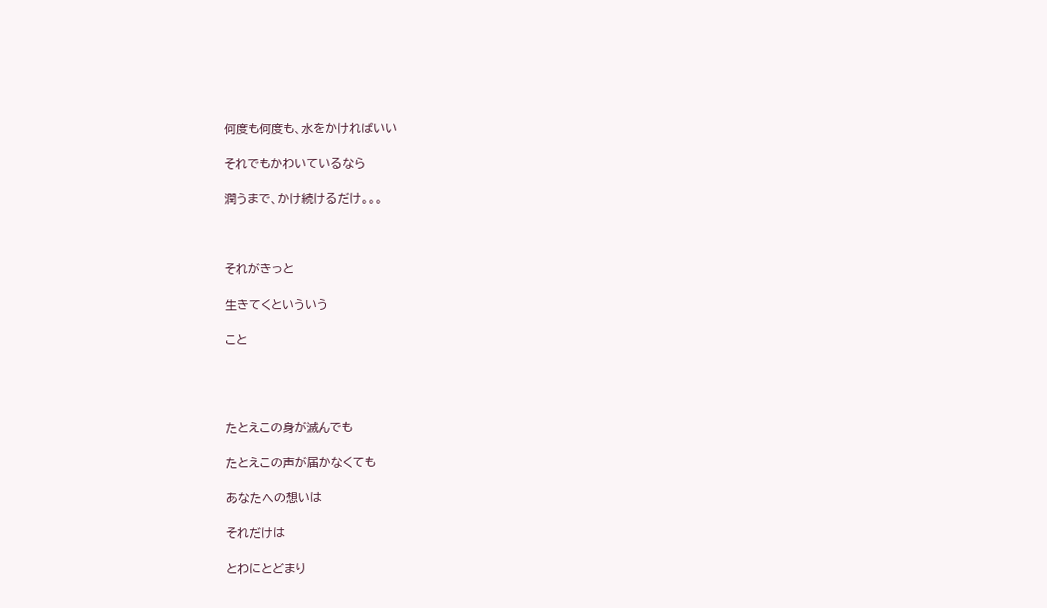何度も何度も、水をかければいい

それでもかわいているなら

潤うまで、かけ続けるだけ。。。



それがきっと

生きてくといういう

こと




たとえこの身が滅んでも

たとえこの声が届かなくても

あなたへの想いは

それだけは

とわにとどまり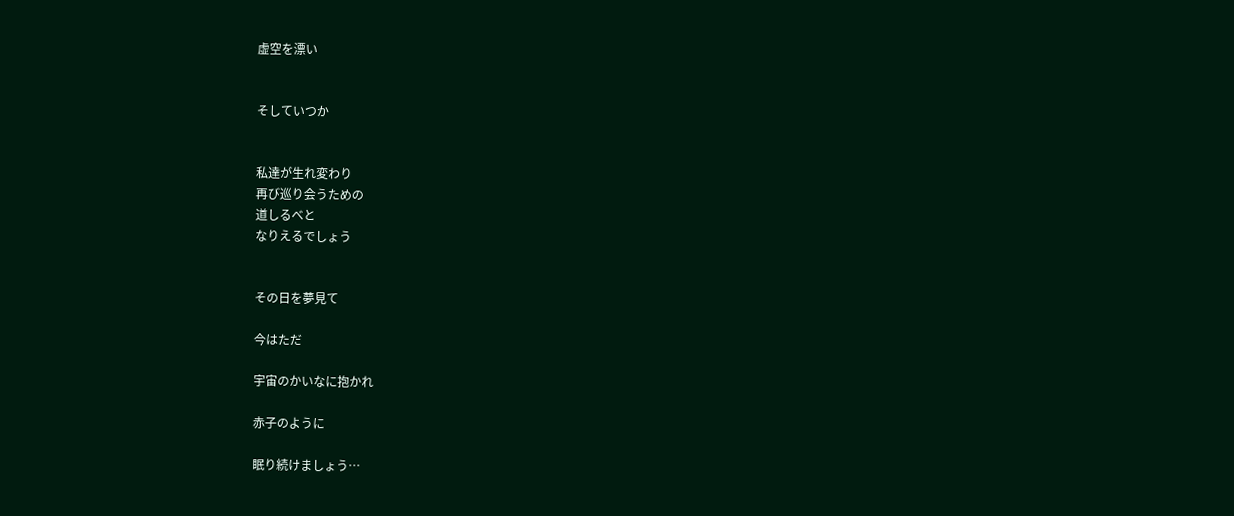虚空を漂い


そしていつか


私達が生れ変わり
再び巡り会うための
道しるべと
なりえるでしょう


その日を夢見て

今はただ

宇宙のかいなに抱かれ

赤子のように

眠り続けましょう…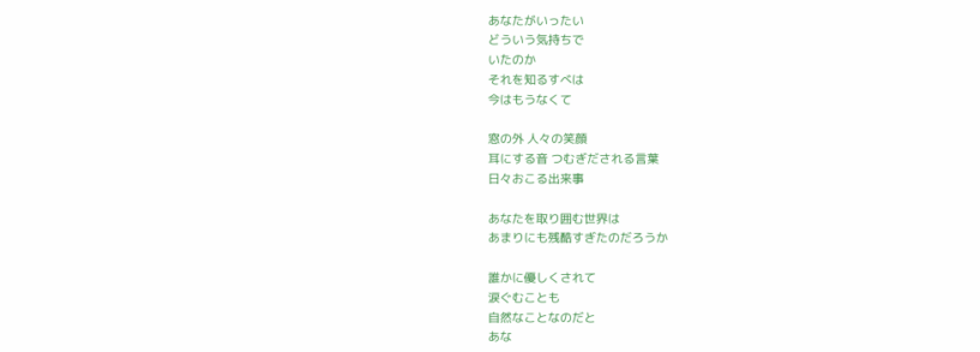あなたがいったい
どういう気持ちで
いたのか
それを知るすべは
今はもうなくて

窓の外 人々の笑顔
耳にする音 つむぎだされる言葉
日々おこる出来事

あなたを取り囲む世界は
あまりにも残酷すぎたのだろうか

誰かに優しくされて
涙ぐむことも
自然なことなのだと
あな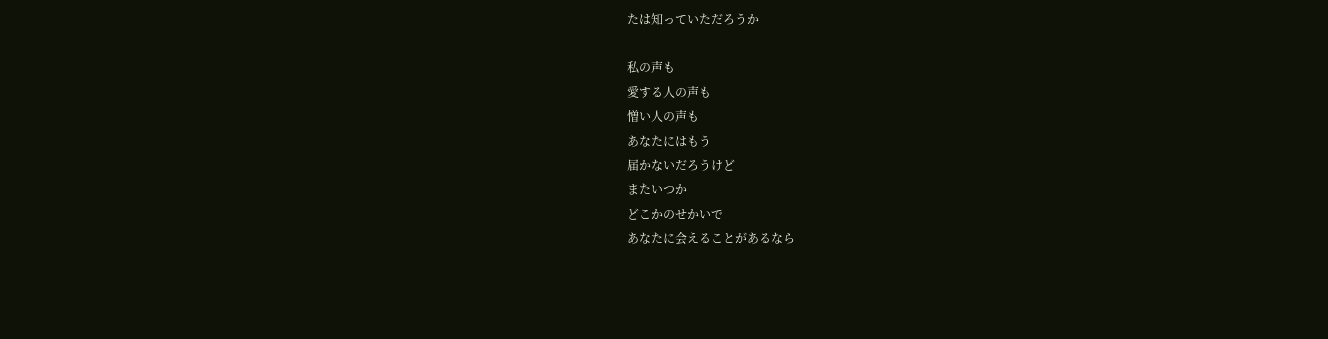たは知っていただろうか

私の声も
愛する人の声も
憎い人の声も
あなたにはもう
届かないだろうけど
またいつか
どこかのせかいで
あなたに会えることがあるなら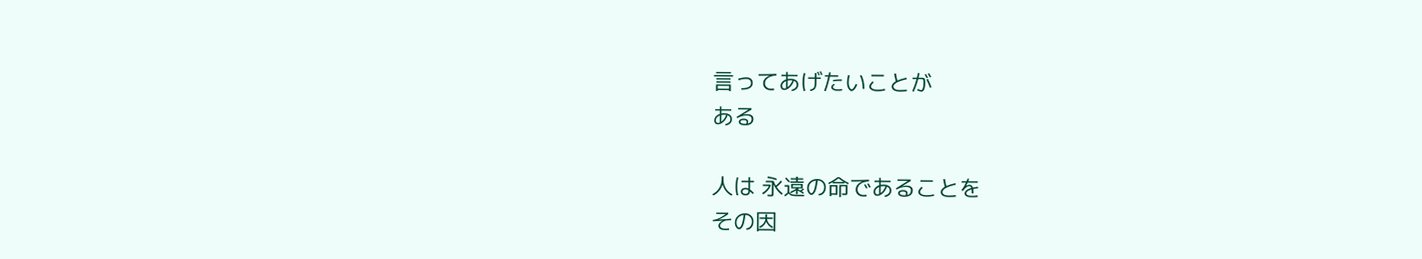言ってあげたいことが
ある

人は 永遠の命であることを
その因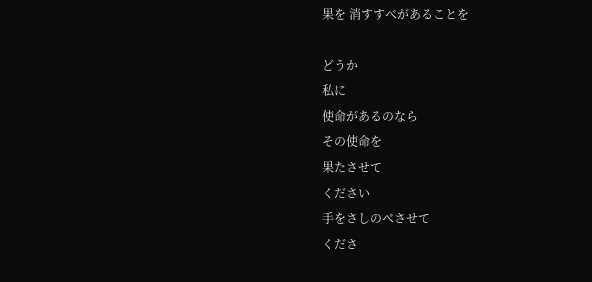果を 消すすべがあることを

どうか
私に
使命があるのなら
その使命を
果たさせて
ください
手をさしのべさせて
くださ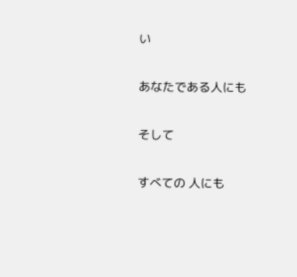い

あなたである人にも

そして

すべての 人にも